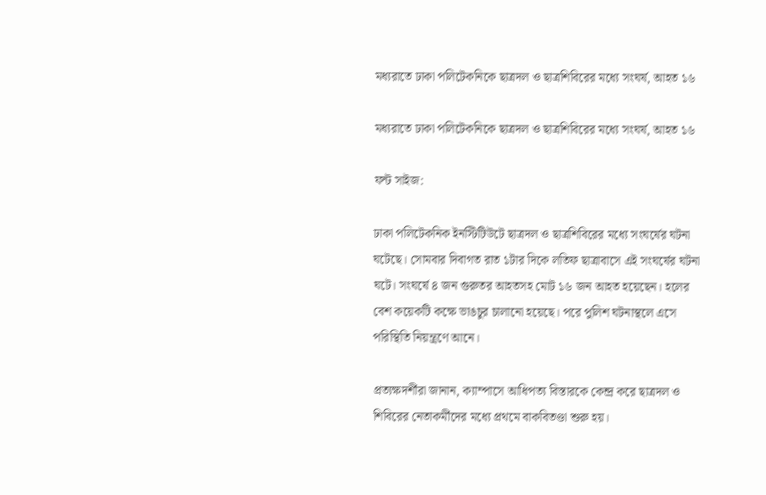মধ্যরাতে ঢাকা পলিটেকনিকে ছাত্রদল ও ছাত্রশিবিরের মধ্যে সংঘর্ষ, আহত ১৬

মধ্যরাতে ঢাকা পলিটেকনিকে ছাত্রদল ও ছাত্রশিবিরের মধ্যে সংঘর্ষ, আহত ১৬

ফন্ট সাইজ:

ঢাকা পলিটেকনিক ইনস্টিটিউটে ছাত্রদল ও ছাত্রশিবিরের মধ্যে সংঘর্ষের ঘটনা ঘটেছে। সোমবার দিবাগত রাত ১টার দিকে লতিফ ছাত্রাবাসে এই সংঘর্ষের ঘটনা ঘটে। সংঘর্ষে ৪ জন গুরুতর আহতসহ মোট ১৬ জন আহত হয়েছেন। হলের বেশ কয়েকটি কক্ষে ভাঙচুর চালানো হয়েছে। পরে পুলিশ ঘটনাস্থলে এসে পরিস্থিতি নিয়ন্ত্রণে আনে।

প্রত্যক্ষদর্শীরা জানান, ক্যাম্পাসে আধিপত্য বিস্তারকে কেন্দ্র করে ছাত্রদল ও শিবিরের নেতাকর্মীদের মধ্যে প্রথমে বাকবিতণ্ডা শুরু হয়।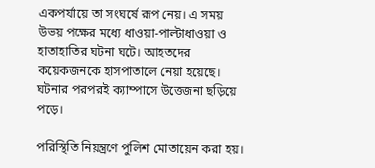একপর্যায়ে তা সংঘর্ষে রূপ নেয়। এ সময় উভয় পক্ষের মধ্যে ধাওয়া-পাল্টাধাওয়া ও হাতাহাতির ঘটনা ঘটে। আহতদের কয়েকজনকে হাসপাতালে নেয়া হয়েছে। ঘটনার পরপরই ক্যাম্পাসে উত্তেজনা ছড়িয়ে পড়ে।

পরিস্থিতি নিয়ন্ত্রণে পুলিশ মোতায়েন করা হয়।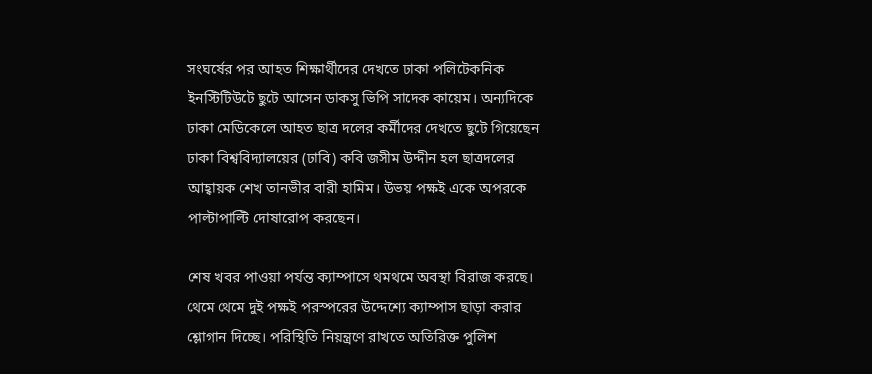সংঘর্ষের পর আহত শিক্ষার্থীদের দেখতে ঢাকা পলিটেকনিক ইনস্টিটিউটে ছুটে আসেন ডাকসু ভিপি সাদেক কায়েম। অন্যদিকে ঢাকা মেডিকেলে আহত ছাত্র দলের কর্মীদের দেখতে ছুটে গিয়েছেন ঢাকা বিশ্ববিদ্যালয়ের (ঢাবি) কবি জসীম উদ্দীন হল ছাত্রদলের আহ্বায়ক শেখ তানভীর বারী হামিম। উভয় পক্ষই একে অপরকে পাল্টাপাল্টি দোষারোপ করছেন।

শেষ খবর পাওয়া পর্যন্ত ক্যাম্পাসে থমথমে অবস্থা বিরাজ করছে। থেমে থেমে দুই পক্ষই পরস্পরের উদ্দেশ্যে ক্যাম্পাস ছাড়া করার শ্লোগান দিচ্ছে। পরিস্থিতি নিয়ন্ত্রণে রাখতে অতিরিক্ত পুলিশ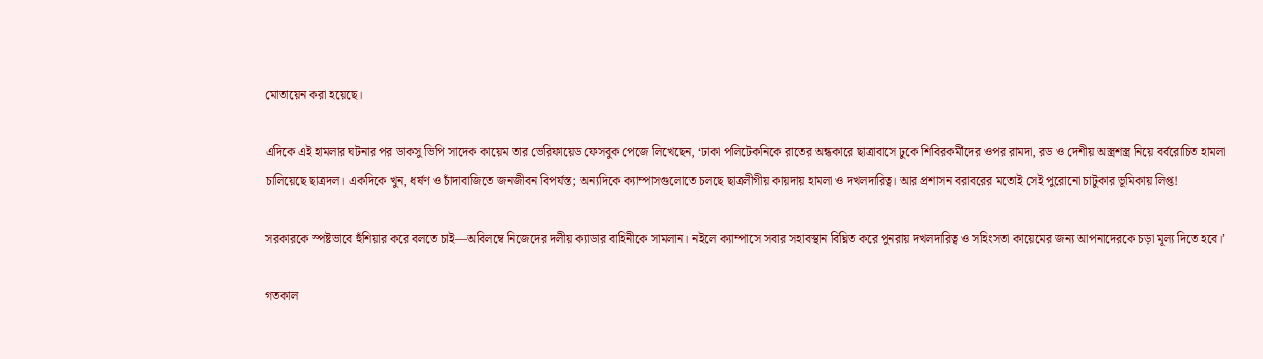মোতায়েন করা হয়েছে।

এদিকে এই হামলার ঘটনার পর ডাকসু ভিপি সাদেক কায়েম তার ভেরিফায়েড ফেসবুক পেজে লিখেছেন, ‘ঢাকা পলিটেকনিকে রাতের অন্ধকারে ছাত্রাবাসে ঢুকে শিবিরকর্মীদের ওপর রামদা, রড ও দেশীয় অস্ত্রশস্ত্র নিয়ে বর্বরোচিত হামলা চালিয়েছে ছাত্রদল। একদিকে খুন, ধর্ষণ ও চাঁদাবাজিতে জনজীবন বিপর্যস্ত; অন্যদিকে ক্যাম্পাসগুলোতে চলছে ছাত্রলীগীয় কায়দায় হামলা ও দখলদারিত্ব। আর প্রশাসন বরাবরের মতোই সেই পুরোনো চাটুকার ভূমিকায় লিপ্ত!

সরকারকে স্পষ্টভাবে হুঁশিয়ার করে বলতে চাই—অবিলম্বে নিজেদের দলীয় ক্যাডার বাহিনীকে সামলান। নইলে ক্যাম্পাসে সবার সহাবস্থান বিঘ্নিত করে পুনরায় দখলদারিত্ব ও সহিংসতা কায়েমের জন্য আপনাদেরকে চড়া মূল্য দিতে হবে।’

গতকাল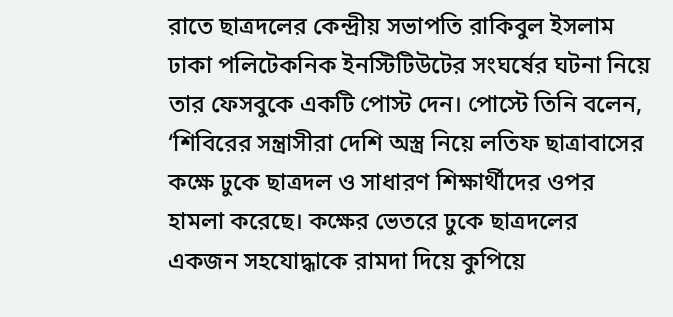রাতে ছাত্রদলের কেন্দ্রীয় সভাপতি রাকিবুল ইসলাম ঢাকা পলিটেকনিক ইনস্টিটিউটের সংঘর্ষের ঘটনা নিয়ে তার ফেসবুকে একটি পোস্ট দেন। পোস্টে তিনি বলেন, ‘শিবিরের সন্ত্রাসীরা দেশি অস্ত্র নিয়ে লতিফ ছাত্রাবাসের কক্ষে ঢুকে ছাত্রদল ও সাধারণ শিক্ষার্থীদের ওপর হামলা করেছে। কক্ষের ভেতরে ঢুকে ছাত্রদলের একজন সহযোদ্ধাকে রামদা দিয়ে কুপিয়ে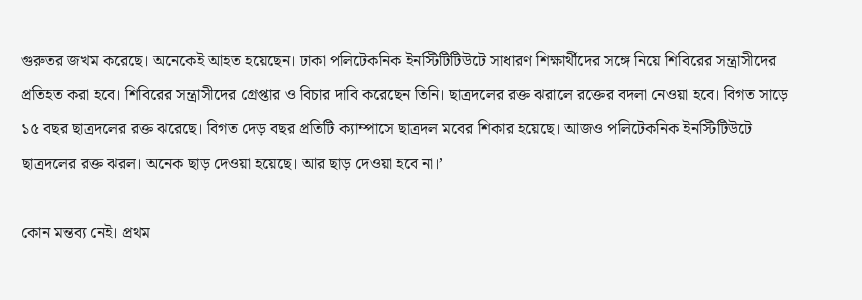গুরুতর জখম করেছে। অনেকেই আহত হয়েছেন। ঢাকা পলিটেকনিক ইনস্টিটিটিউটে সাধারণ শিক্ষার্থীদের সঙ্গে নিয়ে শিবিরের সন্ত্রাসীদের প্রতিহত করা হবে। শিবিরের সন্ত্রাসীদের গ্রেপ্তার ও বিচার দাবি করেছেন তিনি। ছাত্রদলের রক্ত ঝরালে রক্তের বদলা নেওয়া হবে। বিগত সাড়ে ১৫ বছর ছাত্রদলের রক্ত ঝরেছে। বিগত দেড় বছর প্রতিটি ক্যাম্পাসে ছাত্রদল মবের শিকার হয়েছে। আজও পলিটেকনিক ইনস্টিটিউটে ছাত্রদলের রক্ত ঝরল। অনেক ছাড় দেওয়া হয়েছে। আর ছাড় দেওয়া হবে না।’

কোন মন্তব্য নেই। প্রথম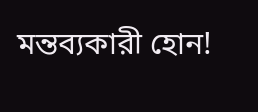মন্তব্যকারী হোন!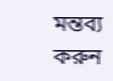মন্তব্য করুন